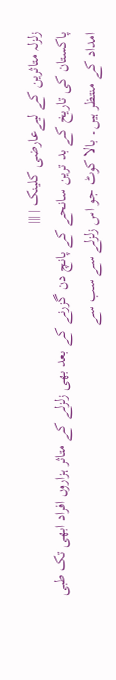زلزلہ متاثرین کے لیےعارضی کلینک | |||
پاکستان کی تاریخ کے بد ترین سانحے کے پانچ دن گزرنے کے بعد بھی زلزلے کے متاثر ہزاروں افراد ابھی تک طبی امداد کے منتظر ہیں۔ بالا کوٹ جو اس زلزلے سے سب سے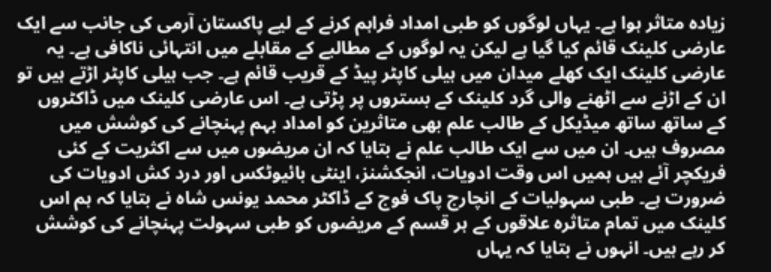زیادہ متاثر ہوا ہے۔ یہاں لوگوں کو طبی امداد فراہم کرنے کے لیے پاکستان آرمی کی جانب سے ایک عارضی کلینک قائم کیا گیا ہے لیکن یہ لوگوں کے مطالبے کے مقابلے میں انتہائی ناکافی ہے۔ یہ عارضی کلینک ایک کھلے میدان میں ہیلی کاپٹر پیڈ کے قریب قائم ہے۔ جب ہیلی کاپٹر اڑتے ہیں تو ان کے اڑنے سے اٹھنے والی گرد کلینک کے بستروں پر پڑتی ہے۔ اس عارضی کلینک میں ڈاکٹروں کے ساتھ ساتھ میڈیکل کے طالب علم بھی متاثرین کو امداد بہم پہنچانے کی کوشش میں مصروف ہیں۔ ان میں سے ایک طالب علم نے بتایا کہ ان مریضوں میں سے اکثریت کے کئی فریکچر آئے ہیں ہمیں اس وقت ادویات، انجکشنز، اینٹی بائیوٹکس اور درد کش ادویات کی ضرورت ہے۔ طبی سہولیات کے انچارج پاک فوج کے ڈاکٹر محمد یونس شاہ نے بتایا کہ ہم اس کلینک میں تمام متاثرہ علاقوں کے ہر قسم کے مریضوں کو طبی سہولت پہنچانے کی کوشش کر رہے ہیں۔ انہوں نے بتایا کہ یہاں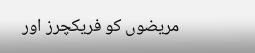مریضوں کو فریکچرز اور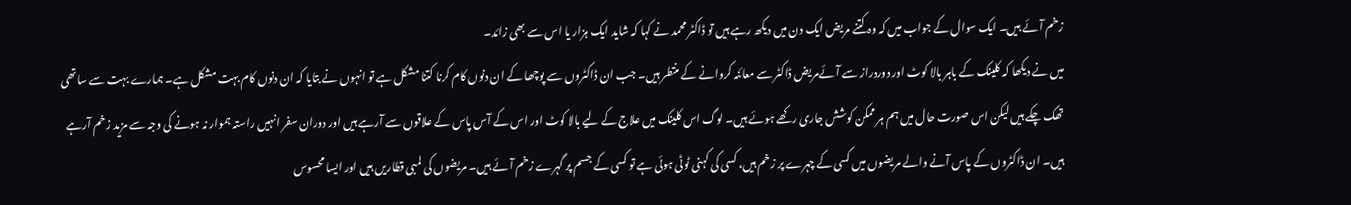زخم آئے ہیں۔ ایک سوال کے جواب میں کہ وہ کتنے مریض ایک دن میں دیکھ رہے ہیں تو ڈاکٹر محمد نے کہا کہ شاید ایک ہزار یا اس سے بھی زائد۔
میں نے دیکھا کہ کلینک کے باہر بالا کوٹ اور دوردراز سے آئےمریض ڈاکٹر سے معائنہ کروانے کے منتطر ہیں۔ جب ان ڈاکٹروں سے پوچھا کے ان دنوں کام کرنا کتنا مشکل ہے تو انہوں نے بتایا کہ ان دنوں کام بہت مشکل ہے۔ ہمارے بہت سے ساتھی تھک چکے ہیں لیکن اس صورت حال میں ہم ہر ممکن کوشش جاری رکھے ہوئے ہیں۔ لوگ اس کلینک میں علاج کے لیے بالا کوٹ اور اس کے آس پاس کے علاقوں سے آرہے ہیں اور دوران سفر انہیں راستہ ہموار نہ ہونے کی وجہ سے مزید زخم آرہے ہیں۔ ان ڈاکٹروں کے پاس آنے والے مریضوں میں کسی کے چہرے پر زخم ہیں، کسی کی کہنی ٹوٹی ہوئی ہے تو کسی کے جسم پر گہرے زخم آئے ہیں۔ مریضوں کی لمبی قطاریں ہیں اور ایسا محسوس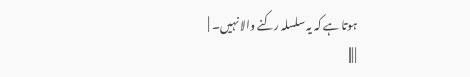ہوتا ہے کہ یہ سلسلہ رکنے والا نہیں۔ |
| |||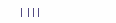| |||